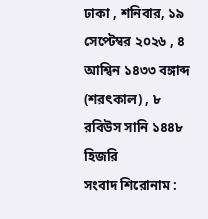ঢাকা , শনিবার, ১৯ সেপ্টেম্বর ২০২৬ , ৪ আশ্বিন ১৪৩৩ বঙ্গাব্দ (শরৎকাল) , ৮ রবিউস সানি ১৪৪৮ হিজরি
সংবাদ শিরোনাম :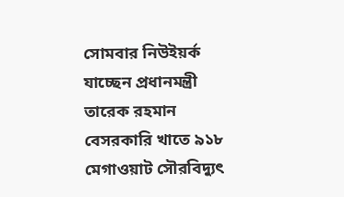সোমবার নিউইয়র্ক যাচ্ছেন প্রধানমন্ত্রী তারেক রহমান বেসরকারি খাতে ৯১৮ মেগাওয়াট সৌরবিদ্যুৎ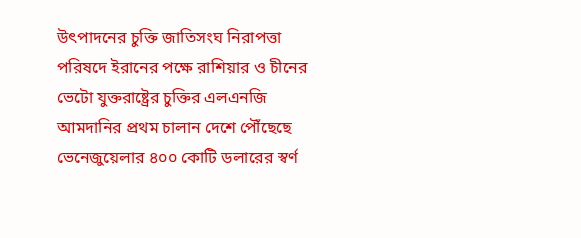উৎপাদনের চুক্তি জাতিসংঘ নিরাপত্তা পরিষদে ইরানের পক্ষে রাশিয়ার ও চীনের ভেটো যুক্তরাষ্ট্রের চুক্তির এলএনজি আমদানির প্রথম চালান দেশে পৌঁছেছে ভেনেজুয়েলার ৪০০ কোটি ডলারের স্বর্ণ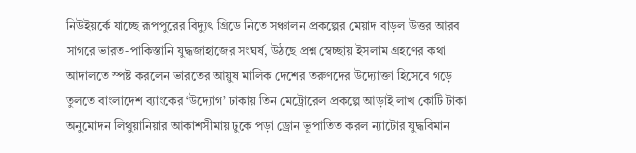নিউইয়র্কে যাচ্ছে রূপপুরের বিদ্যুৎ গ্রিডে নিতে সঞ্চালন প্রকল্পের মেয়াদ বাড়ল উত্তর আরব সাগরে ভারত-পাকিস্তানি যুদ্ধজাহাজের সংঘর্ষ, উঠছে প্রশ্ন স্বেচ্ছায় ইসলাম গ্রহণের কথা আদালতে স্পষ্ট করলেন ভারতের আয়ুষ মালিক দেশের তরুণদের উদ্যোক্তা হিসেবে গড়ে তুলতে বাংলাদেশ ব্যাংকের ‘উদ্যোগ’ ঢাকায় তিন মেট্রোরেল প্রকল্পে আড়াই লাখ কোটি টাকা অনুমোদন লিথুয়ানিয়ার আকাশসীমায় ঢুকে পড়া ড্রোন ভূপাতিত করল ন্যাটোর যুদ্ধবিমান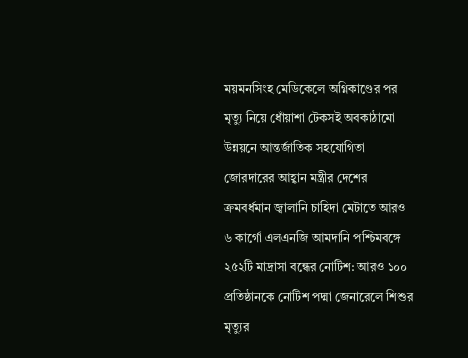ময়মনসিংহ মেডিকেলে অগ্নিকাণ্ডের পর মৃত্যু নিয়ে ধোঁয়াশা টেকসই অবকাঠামো উন্নয়নে আন্তর্জাতিক সহযোগিতা জোরদারের আহ্বান মন্ত্রীর দেশের ক্রমবর্ধমান জ্বালানি চাহিদা মেটাতে আরও ৬ কার্গো এলএনজি আমদানি পশ্চিমবঙ্গে ২৫২টি মাদ্রাসা বন্ধের নোটিশ: আরও ১০০ প্রতিষ্ঠানকে নোটিশ পদ্মা জেনারেলে শিশুর মৃত্যুর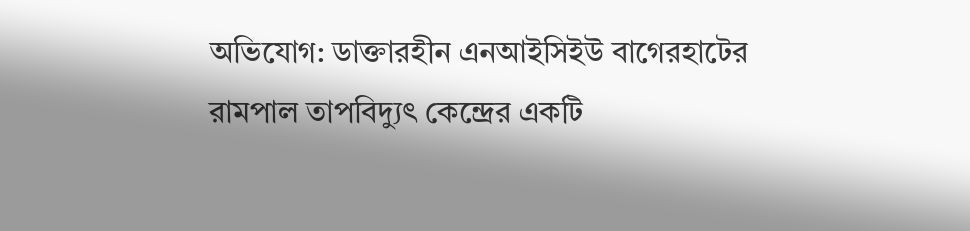অভিযোগ: ডাক্তারহীন এনআইসিইউ বাগেরহাটের রামপাল তাপবিদ্যুৎ কেন্দ্রের একটি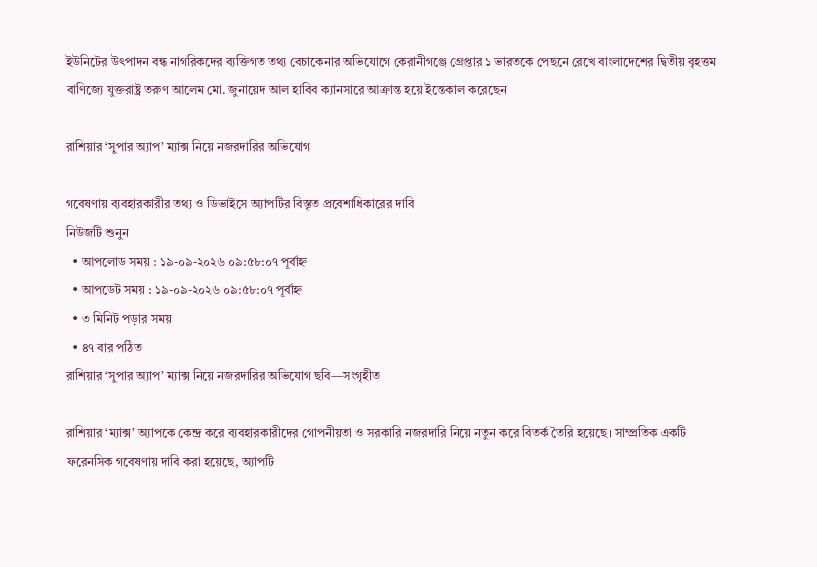ইউনিটের উৎপাদন বন্ধ নাগরিকদের ব্যক্তিগত তথ্য বেচাকেনার অভিযোগে কেরানীগঞ্জে গ্রেপ্তার ১ ভারতকে পেছনে রেখে বাংলাদেশের দ্বিতীয় বৃহত্তম বাণিজ্যে যুক্তরাষ্ট্র তরুণ আলেম মো. জুনায়েদ আল হাবিব ক্যানসারে আক্রান্ত হয়ে ইন্তেকাল করেছেন

রাশিয়ার ‘সুপার অ্যাপ’ ম্যাক্স নিয়ে নজরদারির অভিযোগ

গবেষণায় ব্যবহারকারীর তথ্য ও ডিভাইসে অ্যাপটির বিস্তৃত প্রবেশাধিকারের দাবি
নিউজটি শুনুন
  • আপলোড সময় : ১৯-০৯-২০২৬ ০৯:৫৮:০৭ পূর্বাহ্ন
  • আপডেট সময় : ১৯-০৯-২০২৬ ০৯:৫৮:০৭ পূর্বাহ্ন
  • ৩ মিনিট পড়ার সময়
  • ৪৭ বার পঠিত
রাশিয়ার ‘সুপার অ্যাপ’ ম্যাক্স নিয়ে নজরদারির অভিযোগ ছবি—সংগৃহীত

রাশিয়ার ‘ম্যাক্স’ অ্যাপকে কেন্দ্র করে ব্যবহারকারীদের গোপনীয়তা ও সরকারি নজরদারি নিয়ে নতুন করে বিতর্ক তৈরি হয়েছে। সাম্প্রতিক একটি ফরেনসিক গবেষণায় দাবি করা হয়েছে, অ্যাপটি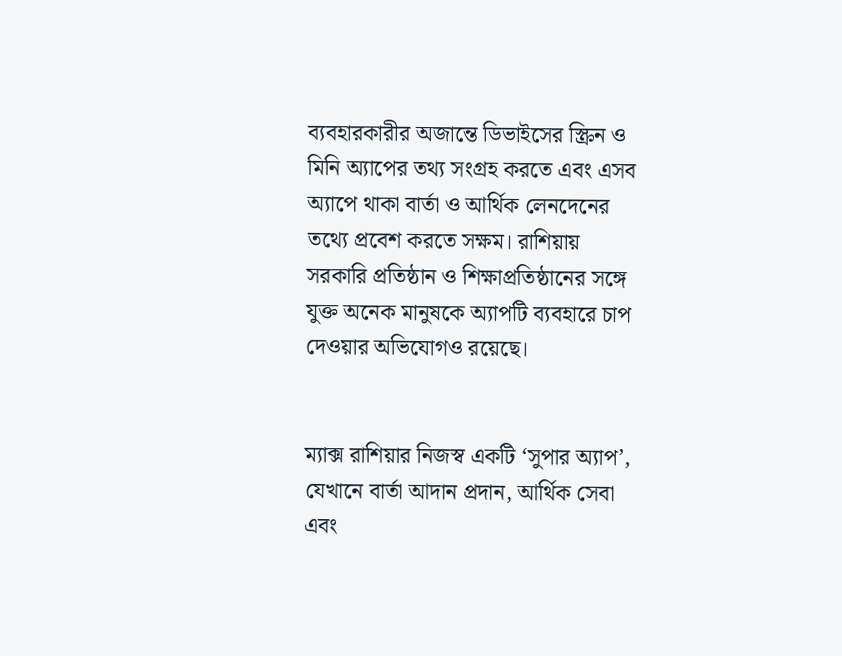ব্যবহারকারীর অজান্তে ডিভাইসের স্ক্রিন ও মিনি অ্যাপের তথ্য সংগ্রহ করতে এবং এসব অ্যাপে থাকা বার্তা ও আর্থিক লেনদেনের তথ্যে প্রবেশ করতে সক্ষম। রাশিয়ায় সরকারি প্রতিষ্ঠান ও শিক্ষাপ্রতিষ্ঠানের সঙ্গে যুক্ত অনেক মানুষকে অ্যাপটি ব্যবহারে চাপ দেওয়ার অভিযোগও রয়েছে।


ম্যাক্স রাশিয়ার নিজস্ব একটি ‘সুপার অ্যাপ’, যেখানে বার্তা আদান প্রদান, আর্থিক সেবা এবং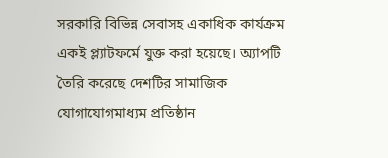সরকারি বিভিন্ন সেবাসহ একাধিক কার্যক্রম একই প্ল্যাটফর্মে যুক্ত করা হয়েছে। অ্যাপটি তৈরি করেছে দেশটির সামাজিক যোগাযোগমাধ্যম প্রতিষ্ঠান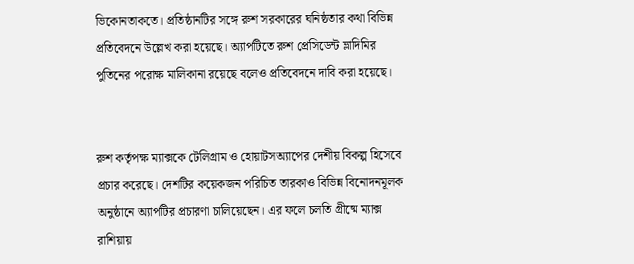ভিকোনতাকতে। প্রতিষ্ঠানটির সঙ্গে রুশ সরকারের ঘনিষ্ঠতার কথা বিভিন্ন প্রতিবেদনে উল্লেখ করা হয়েছে। অ্যাপটিতে রুশ প্রেসিডেন্ট ভ্লাদিমির পুতিনের পরোক্ষ মালিকানা রয়েছে বলেও প্রতিবেদনে দাবি করা হয়েছে।


রুশ কর্তৃপক্ষ ম্যাক্সকে টেলিগ্রাম ও হোয়াটসঅ্যাপের দেশীয় বিকল্প হিসেবে প্রচার করেছে। দেশটির কয়েকজন পরিচিত তারকাও বিভিন্ন বিনোদনমূলক অনুষ্ঠানে অ্যাপটির প্রচারণা চালিয়েছেন। এর ফলে চলতি গ্রীষ্মে ম্যাক্স রাশিয়ায়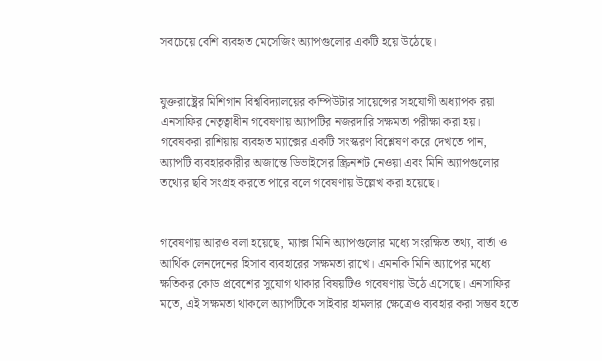সবচেয়ে বেশি ব্যবহৃত মেসেজিং অ্যাপগুলোর একটি হয়ে উঠেছে।


যুক্তরাষ্ট্রের মিশিগান বিশ্ববিদ্যালয়ের কম্পিউটার সায়েন্সের সহযোগী অধ্যাপক রয়া এনসাফির নেতৃত্বাধীন গবেষণায় অ্যাপটির নজরদারি সক্ষমতা পরীক্ষা করা হয়। গবেষকরা রাশিয়ায় ব্যবহৃত ম্যাক্সের একটি সংস্করণ বিশ্লেষণ করে দেখতে পান, অ্যাপটি ব্যবহারকারীর অজান্তে ডিভাইসের স্ক্রিনশট নেওয়া এবং মিনি অ্যাপগুলোর তথ্যের ছবি সংগ্রহ করতে পারে বলে গবেষণায় উল্লেখ করা হয়েছে।


গবেষণায় আরও বলা হয়েছে, ম্যাক্স মিনি অ্যাপগুলোর মধ্যে সংরক্ষিত তথ্য, বার্তা ও আর্থিক লেনদেনের হিসাব ব্যবহারের সক্ষমতা রাখে। এমনকি মিনি অ্যাপের মধ্যে ক্ষতিকর কোড প্রবেশের সুযোগ থাকার বিষয়টিও গবেষণায় উঠে এসেছে। এনসাফির মতে, এই সক্ষমতা থাকলে অ্যাপটিকে সাইবার হামলার ক্ষেত্রেও ব্যবহার করা সম্ভব হতে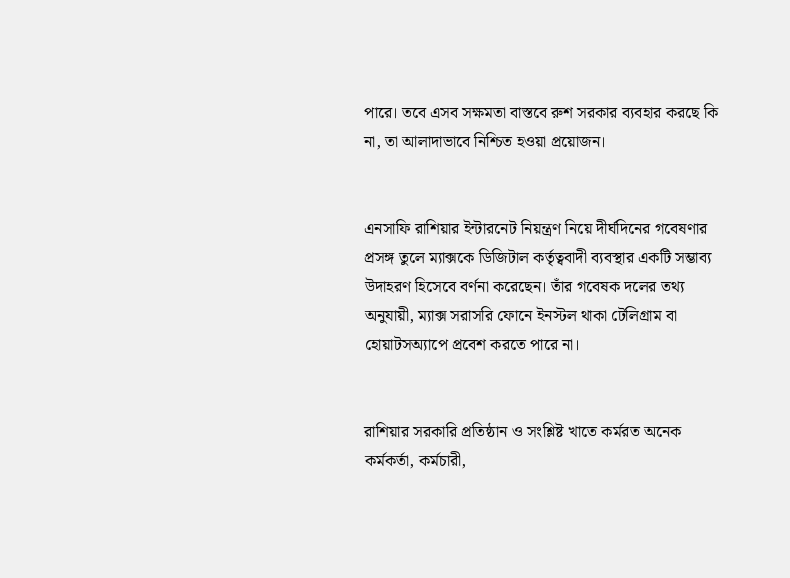পারে। তবে এসব সক্ষমতা বাস্তবে রুশ সরকার ব্যবহার করছে কি না, তা আলাদাভাবে নিশ্চিত হওয়া প্রয়োজন।


এনসাফি রাশিয়ার ইন্টারনেট নিয়ন্ত্রণ নিয়ে দীর্ঘদিনের গবেষণার প্রসঙ্গ তুলে ম্যাক্সকে ডিজিটাল কর্তৃত্ববাদী ব্যবস্থার একটি সম্ভাব্য উদাহরণ হিসেবে বর্ণনা করেছেন। তাঁর গবেষক দলের তথ্য অনুযায়ী, ম্যাক্স সরাসরি ফোনে ইনস্টল থাকা টেলিগ্রাম বা হোয়াটসঅ্যাপে প্রবেশ করতে পারে না।


রাশিয়ার সরকারি প্রতিষ্ঠান ও সংশ্লিষ্ট খাতে কর্মরত অনেক কর্মকর্তা, কর্মচারী,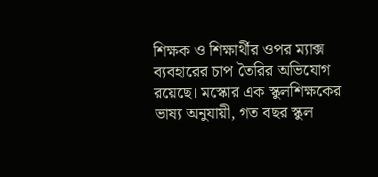শিক্ষক ও শিক্ষার্থীর ওপর ম্যাক্স ব্যবহারের চাপ তৈরির অভিযোগ রয়েছে। মস্কোর এক স্কুলশিক্ষকের ভাষ্য অনুযায়ী, গত বছর স্কুল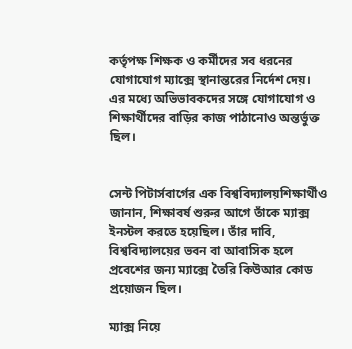কর্তৃপক্ষ শিক্ষক ও কর্মীদের সব ধরনের যোগাযোগ ম্যাক্সে স্থানান্তরের নির্দেশ দেয়। এর মধ্যে অভিভাবকদের সঙ্গে যোগাযোগ ও শিক্ষার্থীদের বাড়ির কাজ পাঠানোও অন্তর্ভুক্ত ছিল।


সেন্ট পিটার্সবার্গের এক বিশ্ববিদ্যালয়শিক্ষার্থীও জানান, শিক্ষাবর্ষ শুরুর আগে তাঁকে ম্যাক্স ইনস্টল করতে হয়েছিল। তাঁর দাবি, বিশ্ববিদ্যালয়ের ভবন বা আবাসিক হলে প্রবেশের জন্য ম্যাক্সে তৈরি কিউআর কোড প্রয়োজন ছিল।

ম্যাক্স নিয়ে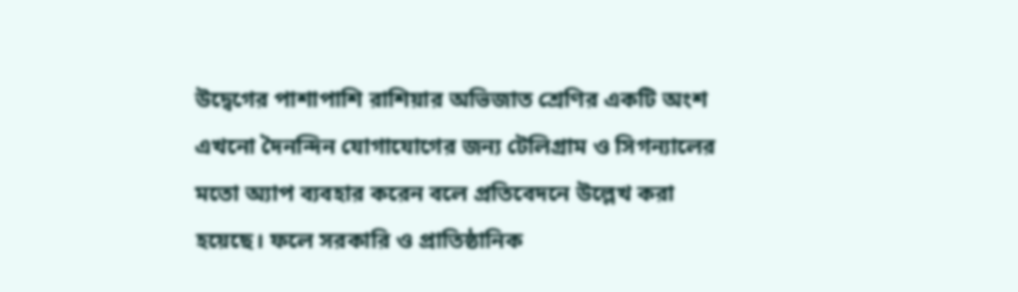উদ্বেগের পাশাপাশি রাশিয়ার অভিজাত শ্রেণির একটি অংশ এখনো দৈনন্দিন যোগাযোগের জন্য টেলিগ্রাম ও সিগন্যালের মতো অ্যাপ ব্যবহার করেন বলে প্রতিবেদনে উল্লেখ করা হয়েছে। ফলে সরকারি ও প্রাতিষ্ঠানিক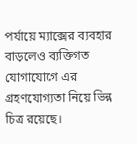পর্যায়ে ম্যাক্সের ব্যবহার বাড়লেও ব্যক্তিগত যোগাযোগে এর গ্রহণযোগ্যতা নিয়ে ভিন্ন চিত্র রয়েছে।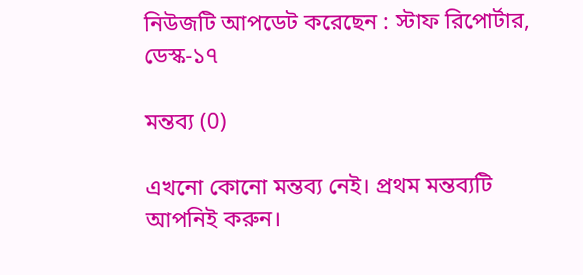নিউজটি আপডেট করেছেন : স্টাফ রিপোর্টার, ডেস্ক-১৭

মন্তব্য (0)

এখনো কোনো মন্তব্য নেই। প্রথম মন্তব্যটি আপনিই করুন।